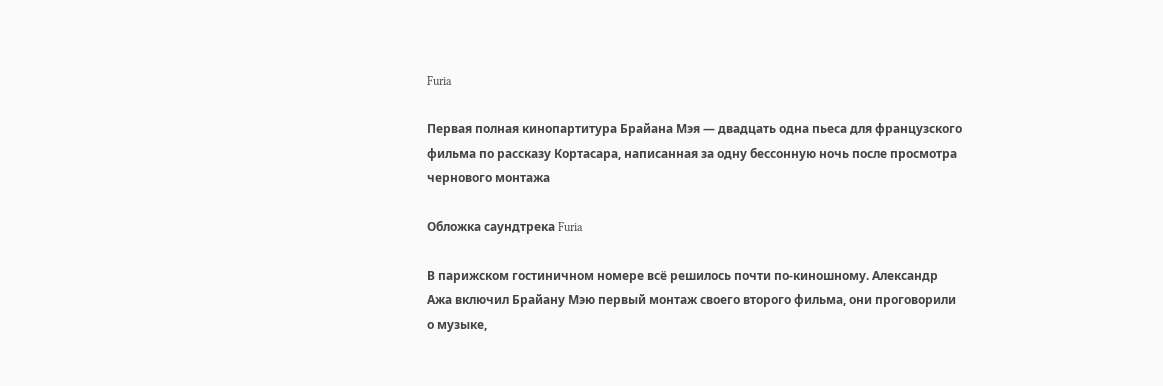Furia

Первая полная кинопартитура Брайана Мэя — двадцать одна пьеса для французского фильма по рассказу Кортасара, написанная за одну бессонную ночь после просмотра чернового монтажа

Обложка саундтрека Furia

В парижском гостиничном номере всё решилось почти по-киношному. Александр Ажа включил Брайану Мэю первый монтаж своего второго фильма, они проговорили о музыке,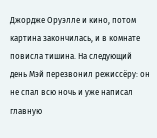Джордже Оруэлле и кино, потом картина закончилась, и в комнате повисла тишина. На следующий день Мэй перезвонил режиссёру: он не спал всю ночь и уже написал главную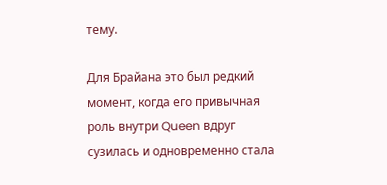тему.

Для Брайана это был редкий момент, когда его привычная роль внутри Queen вдруг сузилась и одновременно стала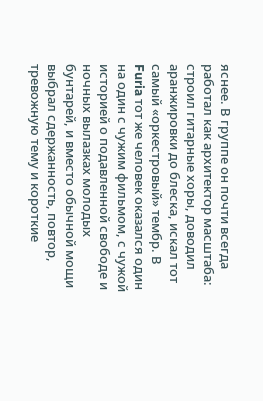яснее. В группе он почти всегда работал как архитектор масштаба: строил гитарные хоры, доводил аранжировки до блеска, искал тот самый «оркестровый» тембр. В Furia тот же человек оказался один на один с чужим фильмом, с чужой историей о подавленной свободе и ночных вылазках молодых бунтарей, и вместо обычной мощи выбрал сдержанность, повтор, тревожную тему и короткие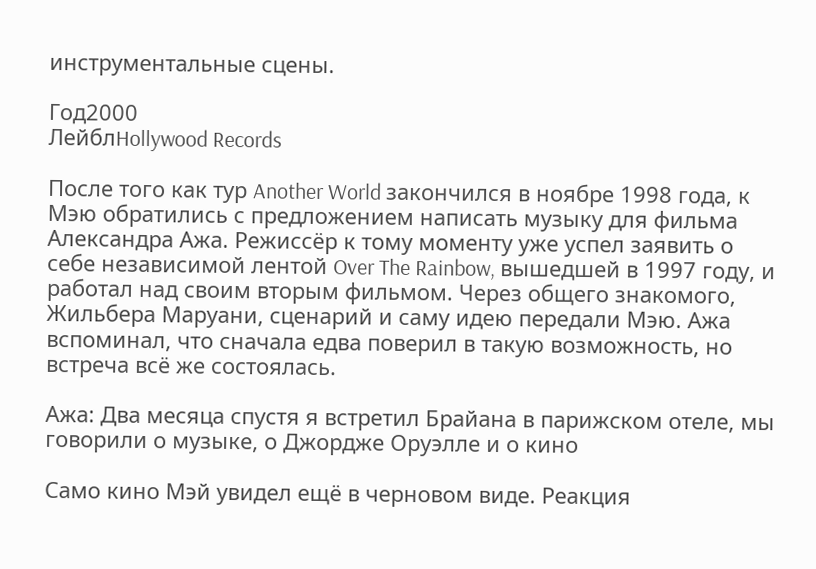инструментальные сцены.

Год2000
ЛейблHollywood Records

После того как тур Another World закончился в ноябре 1998 года, к Мэю обратились с предложением написать музыку для фильма Александра Ажа. Режиссёр к тому моменту уже успел заявить о себе независимой лентой Over The Rainbow, вышедшей в 1997 году, и работал над своим вторым фильмом. Через общего знакомого, Жильбера Маруани, сценарий и саму идею передали Мэю. Ажа вспоминал, что сначала едва поверил в такую возможность, но встреча всё же состоялась.

Ажа: Два месяца спустя я встретил Брайана в парижском отеле, мы говорили о музыке, о Джордже Оруэлле и о кино

Само кино Мэй увидел ещё в черновом виде. Реакция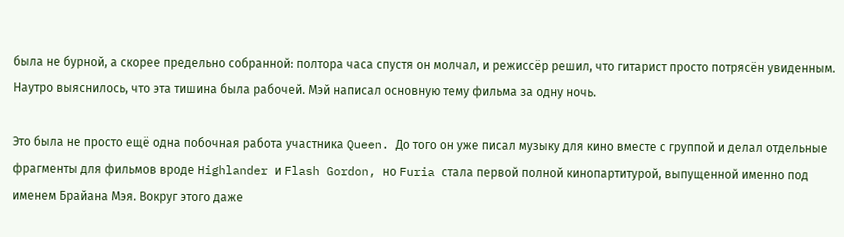была не бурной, а скорее предельно собранной: полтора часа спустя он молчал, и режиссёр решил, что гитарист просто потрясён увиденным. Наутро выяснилось, что эта тишина была рабочей. Мэй написал основную тему фильма за одну ночь.

Это была не просто ещё одна побочная работа участника Queen. До того он уже писал музыку для кино вместе с группой и делал отдельные фрагменты для фильмов вроде Highlander и Flash Gordon, но Furia стала первой полной кинопартитурой, выпущенной именно под именем Брайана Мэя. Вокруг этого даже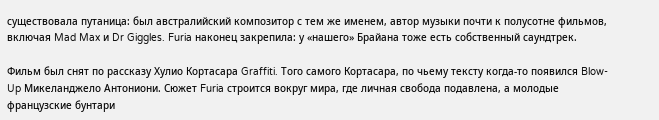существовала путаница: был австралийский композитор с тем же именем, автор музыки почти к полусотне фильмов, включая Mad Max и Dr Giggles. Furia наконец закрепила: у «нашего» Брайана тоже есть собственный саундтрек.

Фильм был снят по рассказу Хулио Кортасара Graffiti. Того самого Кортасара, по чьему тексту когда-то появился Blow-Up Микеланджело Антониони. Сюжет Furia строится вокруг мира, где личная свобода подавлена, а молодые французские бунтари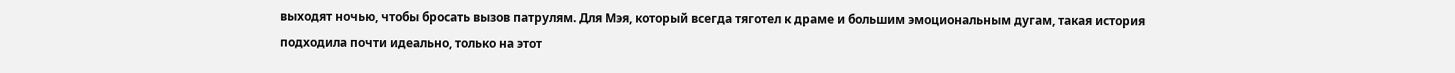выходят ночью, чтобы бросать вызов патрулям. Для Мэя, который всегда тяготел к драме и большим эмоциональным дугам, такая история подходила почти идеально, только на этот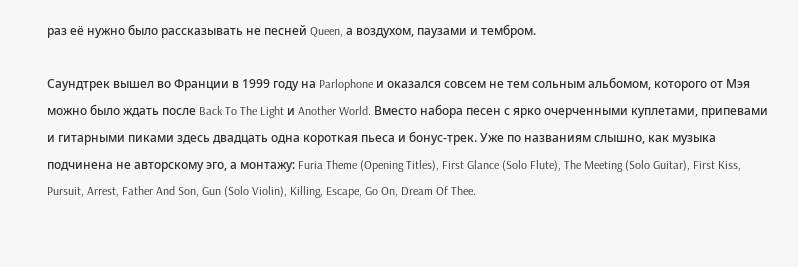раз её нужно было рассказывать не песней Queen, а воздухом, паузами и тембром.

Саундтрек вышел во Франции в 1999 году на Parlophone и оказался совсем не тем сольным альбомом, которого от Мэя можно было ждать после Back To The Light и Another World. Вместо набора песен с ярко очерченными куплетами, припевами и гитарными пиками здесь двадцать одна короткая пьеса и бонус-трек. Уже по названиям слышно, как музыка подчинена не авторскому эго, а монтажу: Furia Theme (Opening Titles), First Glance (Solo Flute), The Meeting (Solo Guitar), First Kiss, Pursuit, Arrest, Father And Son, Gun (Solo Violin), Killing, Escape, Go On, Dream Of Thee.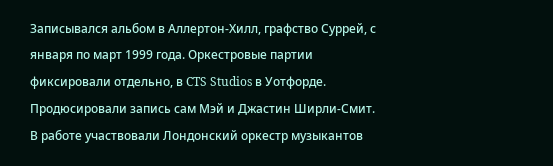Записывался альбом в Аллертон-Хилл, графство Суррей, с января по март 1999 года. Оркестровые партии фиксировали отдельно, в CTS Studios в Уотфорде. Продюсировали запись сам Мэй и Джастин Ширли-Смит. В работе участвовали Лондонский оркестр музыкантов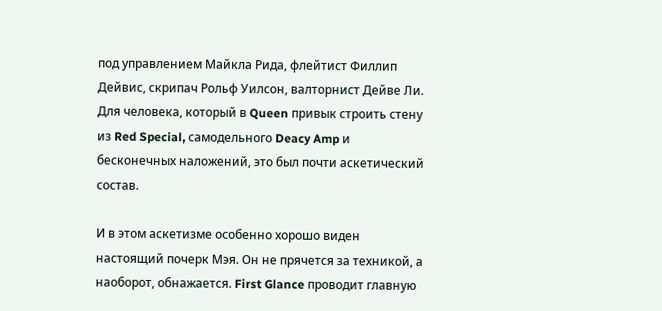под управлением Майкла Рида, флейтист Филлип Дейвис, скрипач Рольф Уилсон, валторнист Дейве Ли. Для человека, который в Queen привык строить стену из Red Special, самодельного Deacy Amp и бесконечных наложений, это был почти аскетический состав.

И в этом аскетизме особенно хорошо виден настоящий почерк Мэя. Он не прячется за техникой, а наоборот, обнажается. First Glance проводит главную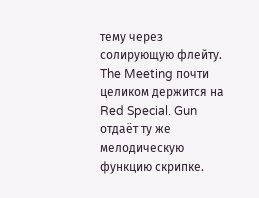тему через солирующую флейту. The Meeting почти целиком держится на Red Special. Gun отдаёт ту же мелодическую функцию скрипке.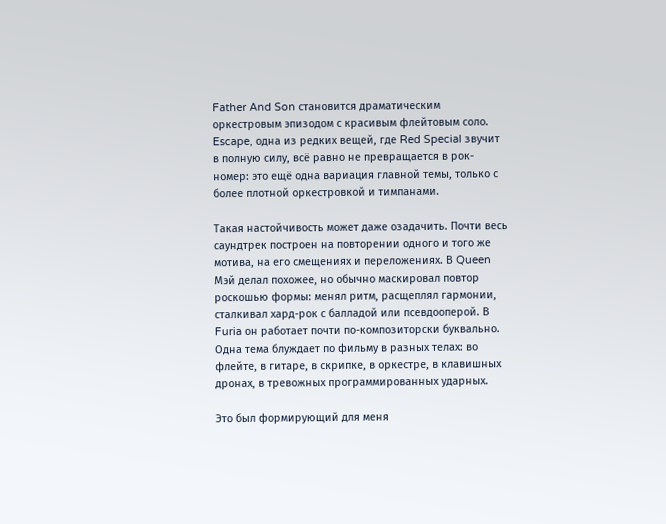Father And Son становится драматическим оркестровым эпизодом с красивым флейтовым соло. Escape, одна из редких вещей, где Red Special звучит в полную силу, всё равно не превращается в рок-номер: это ещё одна вариация главной темы, только с более плотной оркестровкой и тимпанами.

Такая настойчивость может даже озадачить. Почти весь саундтрек построен на повторении одного и того же мотива, на его смещениях и переложениях. В Queen Мэй делал похожее, но обычно маскировал повтор роскошью формы: менял ритм, расщеплял гармонии, сталкивал хард-рок с балладой или псевдооперой. В Furia он работает почти по-композиторски буквально. Одна тема блуждает по фильму в разных телах: во флейте, в гитаре, в скрипке, в оркестре, в клавишных дронах, в тревожных программированных ударных.

Это был формирующий для меня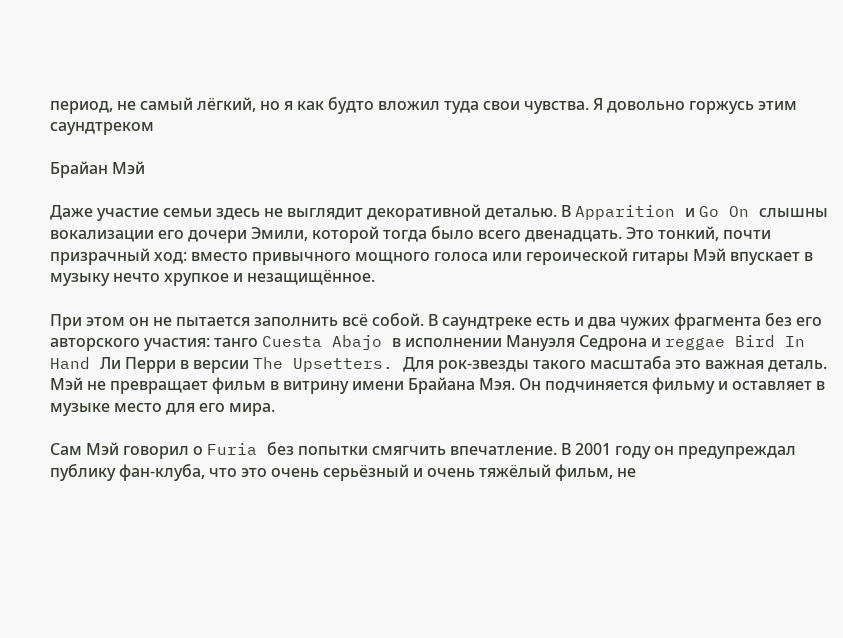период, не самый лёгкий, но я как будто вложил туда свои чувства. Я довольно горжусь этим саундтреком

Брайан Мэй

Даже участие семьи здесь не выглядит декоративной деталью. В Apparition и Go On слышны вокализации его дочери Эмили, которой тогда было всего двенадцать. Это тонкий, почти призрачный ход: вместо привычного мощного голоса или героической гитары Мэй впускает в музыку нечто хрупкое и незащищённое.

При этом он не пытается заполнить всё собой. В саундтреке есть и два чужих фрагмента без его авторского участия: танго Cuesta Abajo в исполнении Мануэля Седрона и reggae Bird In Hand Ли Перри в версии The Upsetters. Для рок-звезды такого масштаба это важная деталь. Мэй не превращает фильм в витрину имени Брайана Мэя. Он подчиняется фильму и оставляет в музыке место для его мира.

Сам Мэй говорил о Furia без попытки смягчить впечатление. В 2001 году он предупреждал публику фан-клуба, что это очень серьёзный и очень тяжёлый фильм, не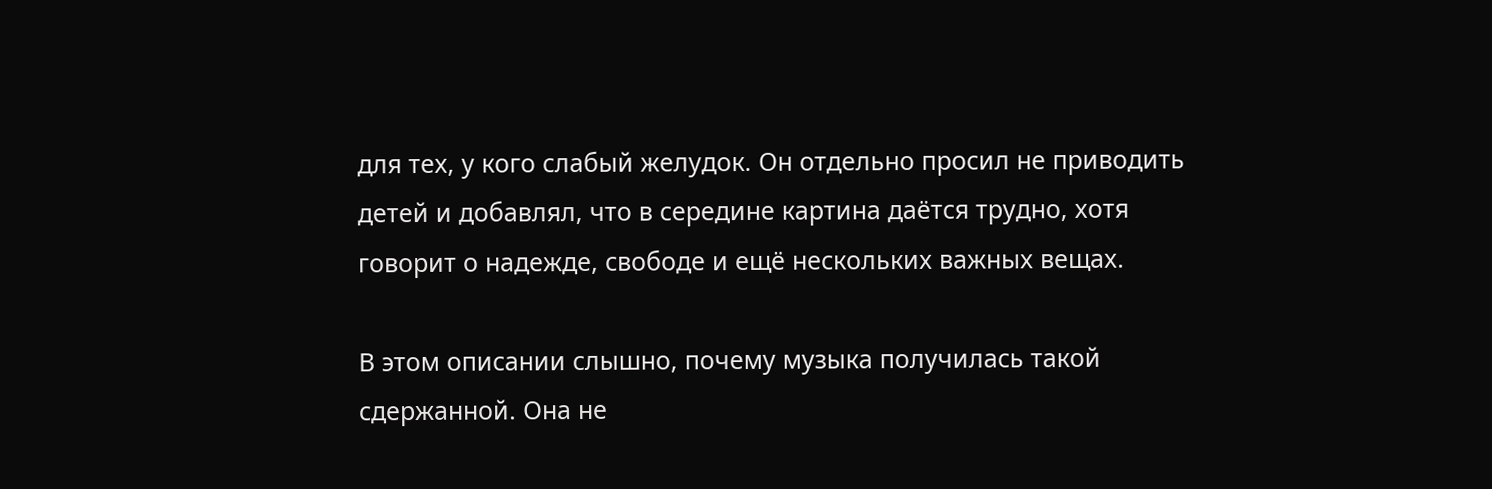для тех, у кого слабый желудок. Он отдельно просил не приводить детей и добавлял, что в середине картина даётся трудно, хотя говорит о надежде, свободе и ещё нескольких важных вещах.

В этом описании слышно, почему музыка получилась такой сдержанной. Она не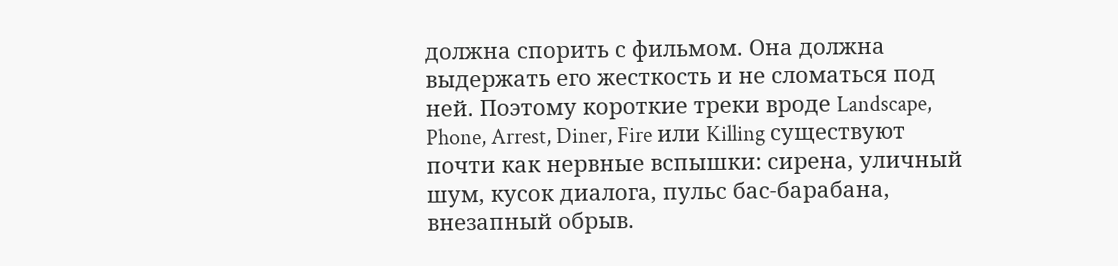должна спорить с фильмом. Она должна выдержать его жесткость и не сломаться под ней. Поэтому короткие треки вроде Landscape, Phone, Arrest, Diner, Fire или Killing существуют почти как нервные вспышки: сирена, уличный шум, кусок диалога, пульс бас-барабана, внезапный обрыв.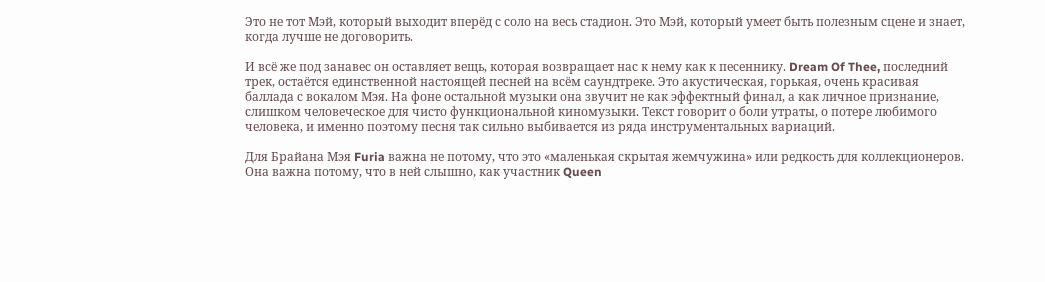Это не тот Мэй, который выходит вперёд с соло на весь стадион. Это Мэй, который умеет быть полезным сцене и знает, когда лучше не договорить.

И всё же под занавес он оставляет вещь, которая возвращает нас к нему как к песеннику. Dream Of Thee, последний трек, остаётся единственной настоящей песней на всём саундтреке. Это акустическая, горькая, очень красивая баллада с вокалом Мэя. На фоне остальной музыки она звучит не как эффектный финал, а как личное признание, слишком человеческое для чисто функциональной киномузыки. Текст говорит о боли утраты, о потере любимого человека, и именно поэтому песня так сильно выбивается из ряда инструментальных вариаций.

Для Брайана Мэя Furia важна не потому, что это «маленькая скрытая жемчужина» или редкость для коллекционеров. Она важна потому, что в ней слышно, как участник Queen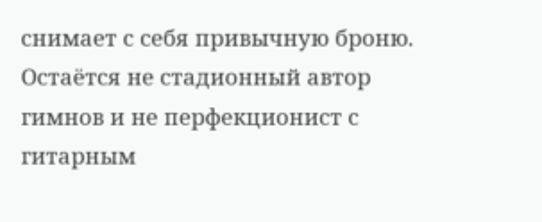снимает с себя привычную броню. Остаётся не стадионный автор гимнов и не перфекционист с гитарным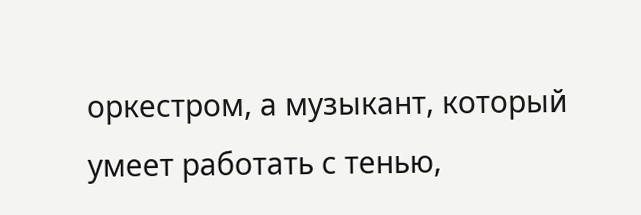оркестром, а музыкант, который умеет работать с тенью,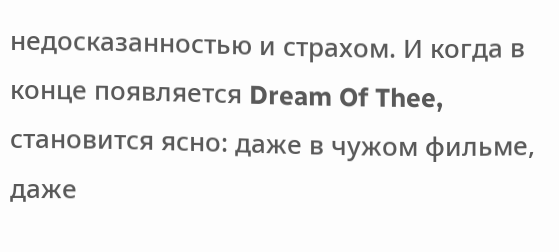недосказанностью и страхом. И когда в конце появляется Dream Of Thee, становится ясно: даже в чужом фильме, даже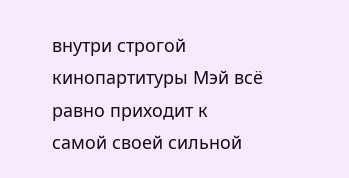внутри строгой кинопартитуры Мэй всё равно приходит к самой своей сильной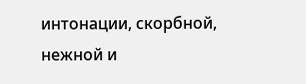интонации, скорбной, нежной и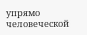упрямо человеческой